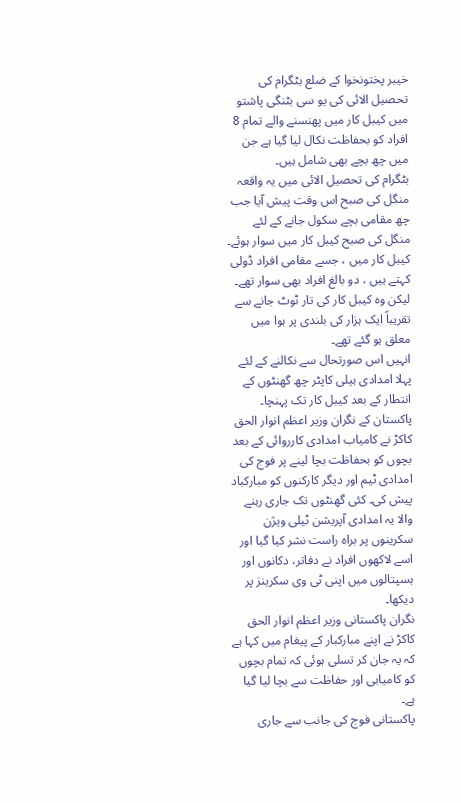خیبر پختونخوا کے ضلع بٹگرام کی تحصیل الائی کی یو سی بٹنگی پاشتو میں کیبل کار میں پھنسنے والے تمام 8 افراد کو بحفاظت نکال لیا گیا ہے جن میں چھ بچے بھی شامل ہیں۔
بٹگرام کی تحصیل الائی میں یہ واقعہ منگل کی صبح اس وقت پیش آیا جب چھ مقامی بچے سکول جانے کے لئے منگل کی صبح کیبل کار میں سوار ہوئے۔ کیبل کار میں ، جسے مقامی افراد ڈولی کہتے ہیں ، دو بالغ افراد بھی سوار تھے۔ لیکن وہ کیبل کار کی تار ٹوٹ جانے سے تقریباً ایک ہزار کی بلندی پر ہوا میں معلق ہو گئے تھے۔
انہیں اس صورتحال سے نکالنے کے لئے پہلا امدادی ہیلی کاپٹر چھ گھنٹوں کے انتطار کے بعد کیبل کار تک پہنچا۔
پاکستان کے نگران وزیر اعظم انوار الحق کاکڑ نے کامیاب امدادی کارروائی کے بعد بچوں کو بحفاظت بچا لینے پر فوج کی امدادی ٹیم اور دیگر کارکنوں کو مبارکباد پیش کی۔ کئی گھنٹوں تک جاری رہنے والا یہ امدادی آپریشن ٹیلی ویژن سکرینوں پر براہ راست نشر کیا گیا اور اسے لاکھوں افراد نے دفاتر، دکانوں اور ہسپتالوں میں اپنی ٹی وی سکرینز پر دیکھا۔
نگران پاکستانی وزیر اعظم انوار الحق کاکڑ نے اپنے مبارکبار کے پیغام میں کہا ہے کہ یہ جان کر تسلی ہوئی کہ تمام بچوں کو کامیابی اور حفاظت سے بچا لیا گیا ہے۔
پاکستانی فوج کی جانب سے جاری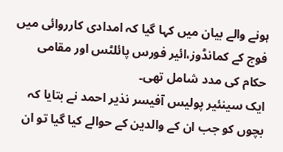ہونے والے بیان میں کہا گیا کہ امدادی کارروائی میں فوج کے کمانڈوز،ائیر فورس پائلٹس اور مقامی حکام کی مدد شامل تھی۔
ایک سینئیر پولیس آفیسر نذیر احمد نے بتایا کہ بچوں کو جب ان کے والدین کے حوالے کیا گیا تو ان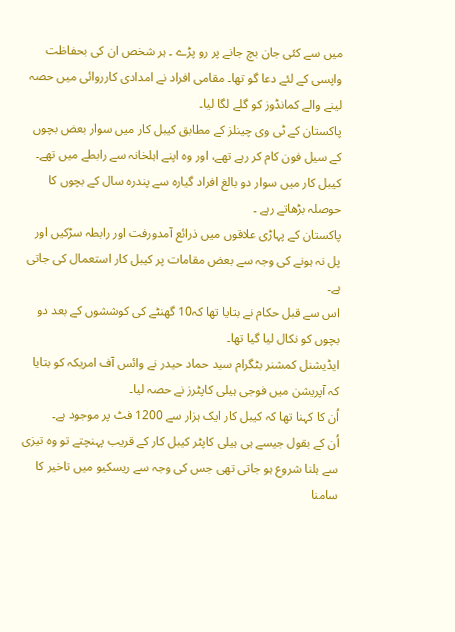میں سے کئی جان بچ جانے پر رو پڑے ۔ ہر شخص ان کی بحفاظت واپسی کے لئے دعا گو تھا۔ مقامی افراد نے امدادی کارروائی میں حصہ لینے والے کمانڈوز کو گلے لگا لیا۔
پاکستان کے ٹی وی چینلز کے مطابق کیبل کار میں سوار بعض بچوں کے سیل فون کام کر رہے تھے، اور وہ اپنے اہلخانہ سے رابطے میں تھے۔ کیبل کار میں سوار دو بالغ افراد گیارہ سے پندرہ سال کے بچوں کا حوصلہ بڑھاتے رہے ۔
پاکستان کے پہاڑی علاقوں میں ذرائع آمدورفت اور رابطہ سڑکیں اور پل نہ ہونے کی وجہ سے بعض مقامات پر کیبل کار استعمال کی جاتی ہے۔
اس سے قبل حکام نے بتایا تھا کہ10 گھنٹے کی کوششوں کے بعد دو بچوں کو نکال لیا گیا تھا۔
ایڈیشنل کمشنر بٹگرام سید حماد حیدر نے وائس آف امریکہ کو بتایا کہ آپریشن میں فوجی ہیلی کاپٹرز نے حصہ لیا۔
اُن کا کہنا تھا کہ کیبل کار ایک ہزار سے 1200 فٹ پر موجود ہے۔
اُن کے بقول جیسے ہی ہیلی کاپٹر کیبل کار کے قریب پہنچتے تو وہ تیزی سے ہلنا شروع ہو جاتی تھی جس کی وجہ سے ریسکیو میں تاخیر کا سامنا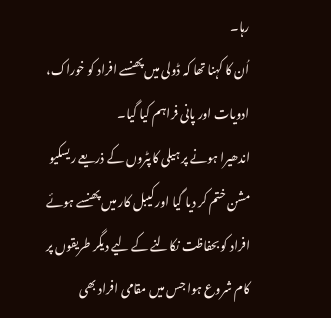رہا۔
اُن کا کہنا تھا کہ ڈولی میں پھنسے افراد کو خوراک، ادویات اور پانی فراہم کیا گیا۔
اندھیرا ہونے پر ہیلی کاپٹروں کے ذریعے ریسکیو مشن ختم کر دیا گیا اور کیبل کار میں پھنسے ہوئے افراد کو بحفاظت نکالنے کے لیے دیگر طریقوں پر کام شروع ہوا جس میں مقامی افراد بھی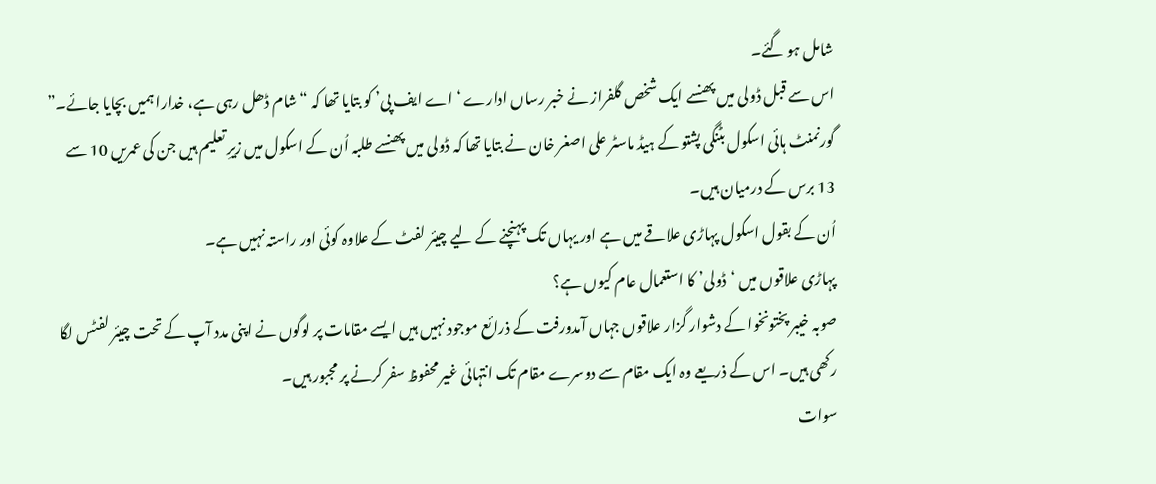شامل ہو گئے۔
اس سے قبل ڈولی میں پھنسے ایک شخص گلفراز نے خبر رساں ادارے ‘اے ایف پی’ کو بتایا تھا کہ “شام ڈھل رہی ہے، خدارا ہمیں بچایا جائے۔”
گورنمنٹ ہائی اسکول بٹنگی پشتو کے ہیڈ ماسٹر علی اصغر خان نے بتایا تھا کہ ڈولی میں پھنسے طلبہ اُن کے اسکول میں زیرِ تعلیم ہیں جن کی عمریں 10 سے 13 برس کے درمیان ہیں۔
اُن کے بقول اسکول پہاڑی علاقے میں ہے اور یہاں تک پہنچنے کے لیے چیئر لفٹ کے علاوہ کوئی اور راستہ نہیں ہے۔
پہاڑی علاقوں میں ‘ڈولی’ کا استعمال عام کیوں ہے؟
صوبہ خیبر پختونخوا کے دشوار گزار علاقوں جہاں آمدورفت کے ذرائع موجود نہیں ہیں ایسے مقامات پر لوگوں نے اپنی مدد آپ کے تحت چیئر لفٹس لگا رکھی ہیں۔ اس کے ذریعے وہ ایک مقام سے دوسرے مقام تک انتہائی غیر محفوظ سفر کرنے پر مجبور ہیں۔
سوات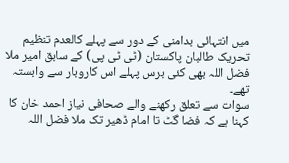میں انتہائی بدامنی کے دور سے پہلے کالعدم تنظیم تحریک طالبان پاکستان (ٹی ٹی پی) کے سابق امیر ملا فضل اللہ بھی کئی برس پہلے اس کاروبار سے وابستہ تھے۔
سوات سے تعلق رکھنے والے صحافی نیاز احمد خان کا کہنا ہے کہ فضا گٹ تا امام ڈھیر تک ملا فضل اللہ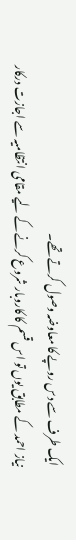ایک طرف سے دس روپے کا معاوضہ وصول کرتے تھے۔
نیاز احمد کے مطابق یوں تو اس قسم کا کاروبار شروع کرنے کے لیے مقامی انتظامیہ سے اجازت درکار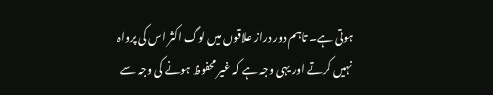ہوتی ہے۔ تاہم دور دراز علاقوں میں لوگ اکثر اس کی پرواہ نہیں کرتے اور یہی وجہ ہے کہ غیر محفوظ ہونے کی وجہ سے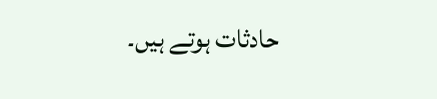حادثات ہوتے ہیں۔